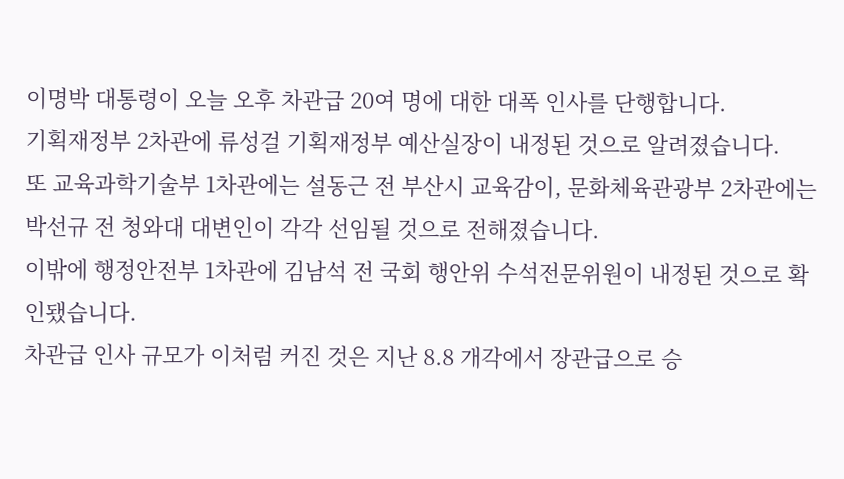이명박 대통령이 오늘 오후 차관급 20여 명에 대한 대폭 인사를 단행합니다.
기획재정부 2차관에 류성걸 기획재정부 예산실장이 내정된 것으로 알려졌습니다.
또 교육과학기술부 1차관에는 설동근 전 부산시 교육감이, 문화체육관광부 2차관에는 박선규 전 청와대 대변인이 각각 선임될 것으로 전해졌습니다.
이밖에 행정안전부 1차관에 김남석 전 국회 행안위 수석전문위원이 내정된 것으로 확인됐습니다.
차관급 인사 규모가 이처럼 커진 것은 지난 8.8 개각에서 장관급으로 승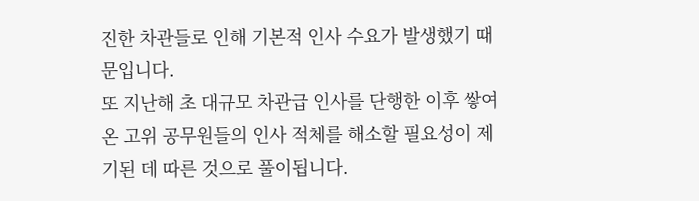진한 차관들로 인해 기본적 인사 수요가 발생했기 때문입니다.
또 지난해 초 대규모 차관급 인사를 단행한 이후 쌓여온 고위 공무원들의 인사 적체를 해소할 필요성이 제기된 데 따른 것으로 풀이됩니다.